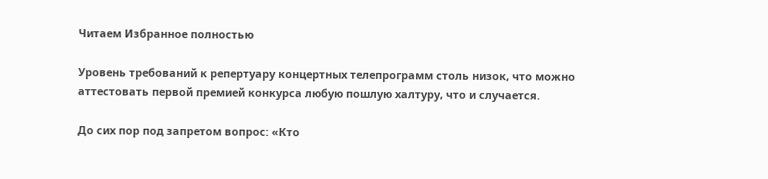Читаем Избранное полностью

Уровень требований к репертуару концертных телепрограмм столь низок, что можно аттестовать первой премией конкурса любую пошлую халтуру, что и случается.

До сих пор под запретом вопрос: «Кто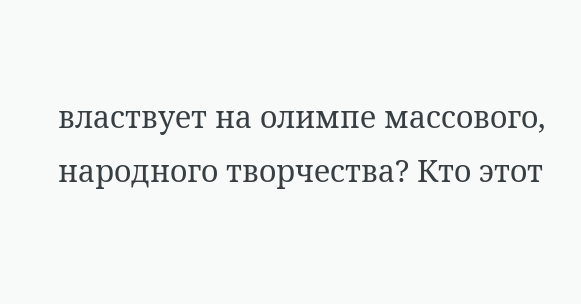властвует на олимпе массового, народного творчества? Кто этот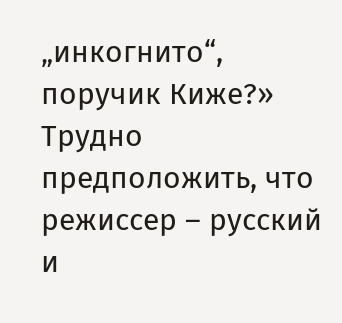„инкогнито“, поручик Киже?» Трудно предположить, что режиссер – русский и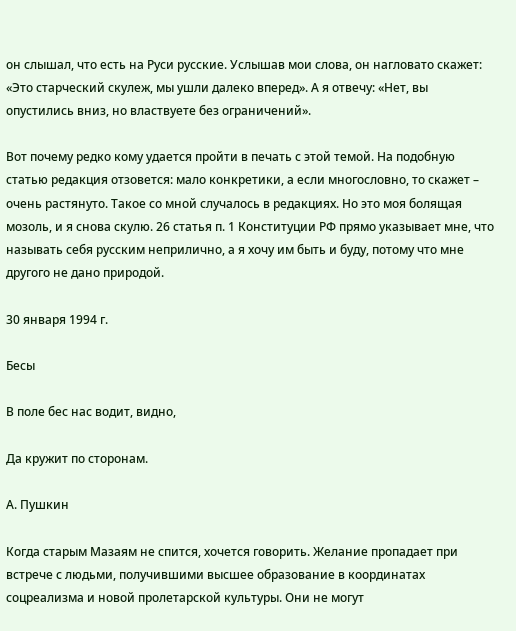он слышал, что есть на Руси русские. Услышав мои слова, он нагловато скажет: «Это старческий скулеж, мы ушли далеко вперед». А я отвечу: «Нет, вы опустились вниз, но властвуете без ограничений».

Вот почему редко кому удается пройти в печать с этой темой. На подобную статью редакция отзовется: мало конкретики, а если многословно, то скажет – очень растянуто. Такое со мной случалось в редакциях. Но это моя болящая мозоль, и я снова скулю. 26 статья п. 1 Конституции РФ прямо указывает мне, что называть себя русским неприлично, а я хочу им быть и буду, потому что мне другого не дано природой.

30 января 1994 г.

Бесы

В поле бес нас водит, видно,

Да кружит по сторонам.

А. Пушкин

Когда старым Мазаям не спится, хочется говорить. Желание пропадает при встрече с людьми, получившими высшее образование в координатах соцреализма и новой пролетарской культуры. Они не могут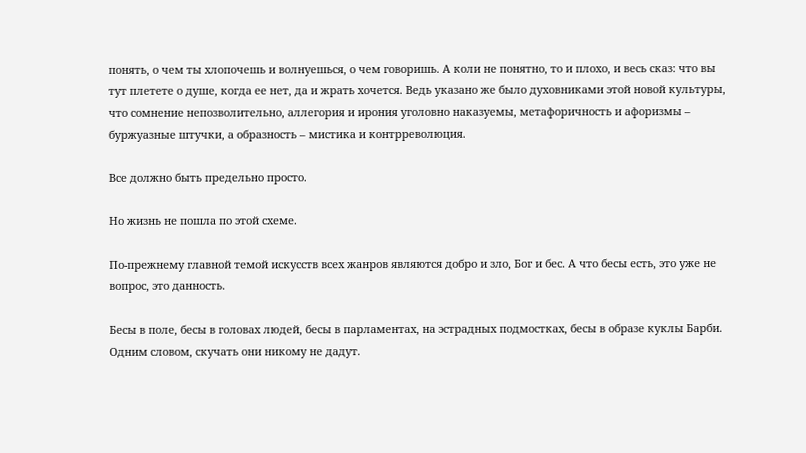понять, о чем ты хлопочешь и волнуешься, о чем говоришь. А коли не понятно, то и плохо, и весь сказ: что вы тут плетете о душе, когда ее нет, да и жрать хочется. Ведь указано же было духовниками этой новой культуры, что сомнение непозволительно, аллегория и ирония уголовно наказуемы, метафоричность и афоризмы – буржуазные штучки, а образность – мистика и контрреволюция.

Все должно быть предельно просто.

Но жизнь не пошла по этой схеме.

По-прежнему главной темой искусств всех жанров являются добро и зло, Бог и бес. А что бесы есть, это уже не вопрос, это данность.

Бесы в поле, бесы в головах людей, бесы в парламентах, на эстрадных подмостках, бесы в образе куклы Барби. Одним словом, скучать они никому не дадут.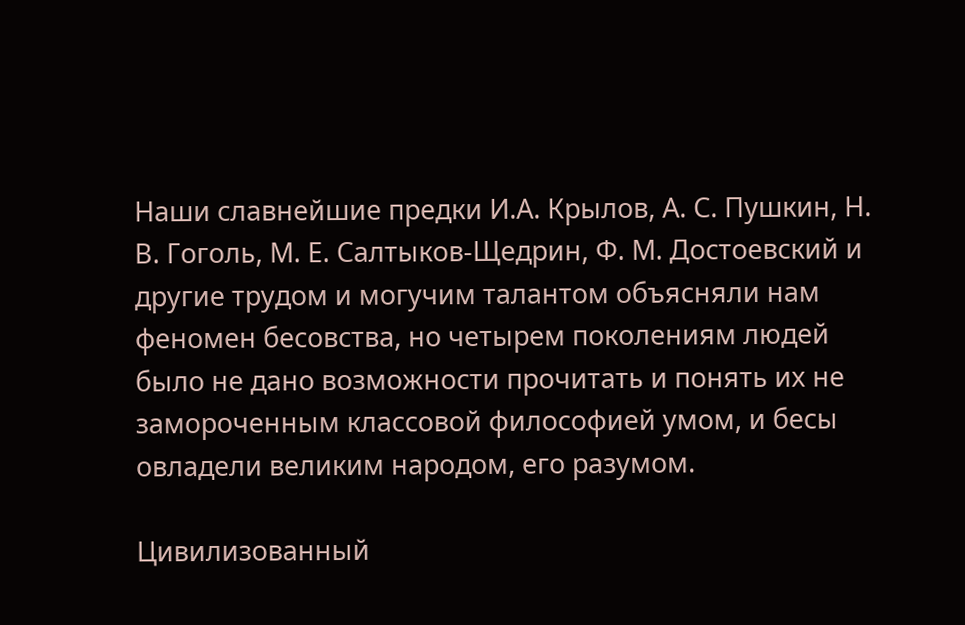Наши славнейшие предки И.А. Крылов, А. С. Пушкин, Н. В. Гоголь, М. Е. Салтыков-Щедрин, Ф. М. Достоевский и другие трудом и могучим талантом объясняли нам феномен бесовства, но четырем поколениям людей было не дано возможности прочитать и понять их не замороченным классовой философией умом, и бесы овладели великим народом, его разумом.

Цивилизованный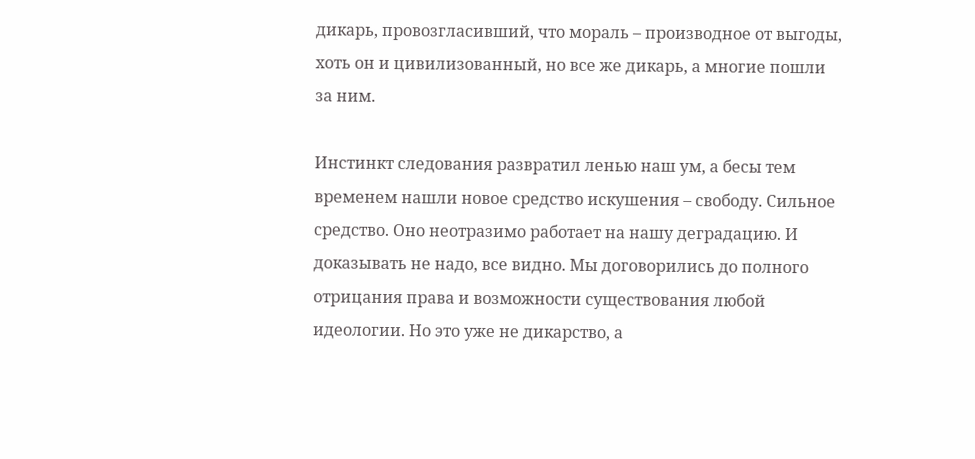дикарь, провозгласивший, что мораль – производное от выгоды, хоть он и цивилизованный, но все же дикарь, а многие пошли за ним.

Инстинкт следования развратил ленью наш ум, а бесы тем временем нашли новое средство искушения – свободу. Сильное средство. Оно неотразимо работает на нашу деградацию. И доказывать не надо, все видно. Мы договорились до полного отрицания права и возможности существования любой идеологии. Но это уже не дикарство, а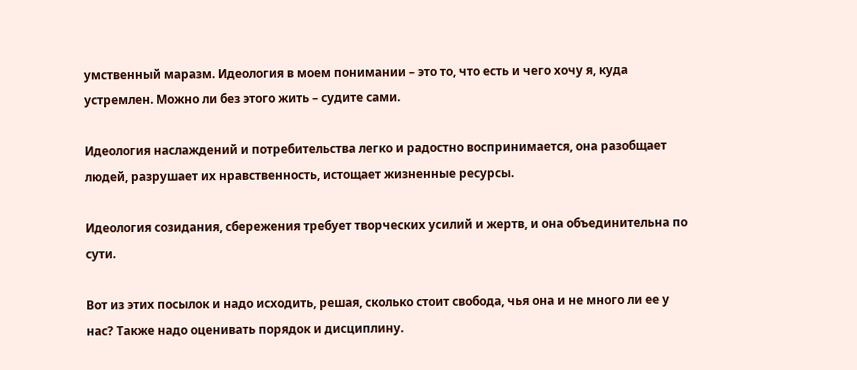умственный маразм. Идеология в моем понимании – это то, что есть и чего хочу я, куда устремлен. Можно ли без этого жить – судите сами.

Идеология наслаждений и потребительства легко и радостно воспринимается, она разобщает людей, разрушает их нравственность, истощает жизненные ресурсы.

Идеология созидания, сбережения требует творческих усилий и жертв, и она объединительна по сути.

Вот из этих посылок и надо исходить, решая, сколько стоит свобода, чья она и не много ли ее у нас? Также надо оценивать порядок и дисциплину.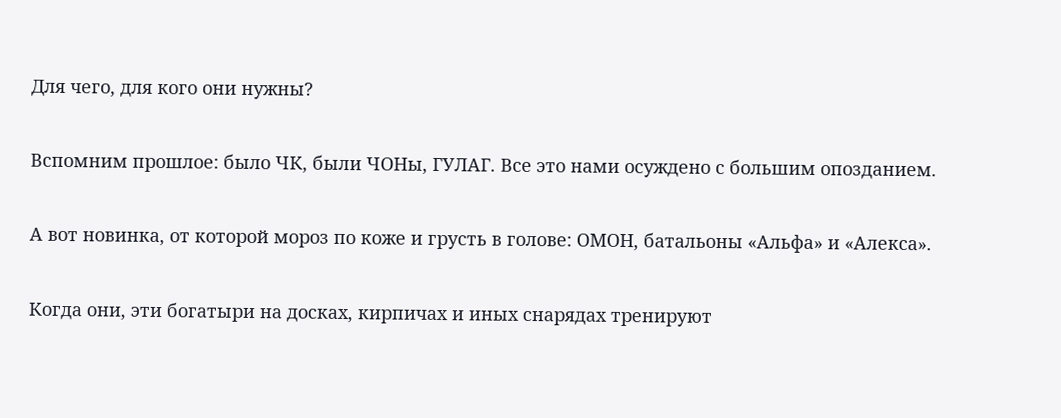Для чего, для кого они нужны?

Вспомним прошлое: было ЧК, были ЧОНы, ГУЛАГ. Все это нами осуждено с большим опозданием.

А вот новинка, от которой мороз по коже и грусть в голове: ОМОН, батальоны «Альфа» и «Алекса».

Когда они, эти богатыри на досках, кирпичах и иных снарядах тренируют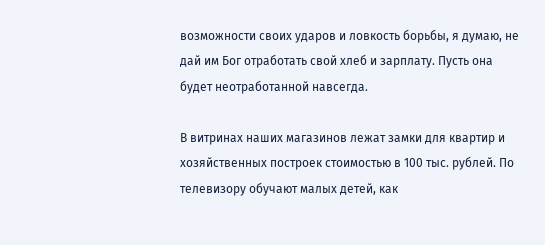возможности своих ударов и ловкость борьбы, я думаю, не дай им Бог отработать свой хлеб и зарплату. Пусть она будет неотработанной навсегда.

В витринах наших магазинов лежат замки для квартир и хозяйственных построек стоимостью в 100 тыс. рублей. По телевизору обучают малых детей, как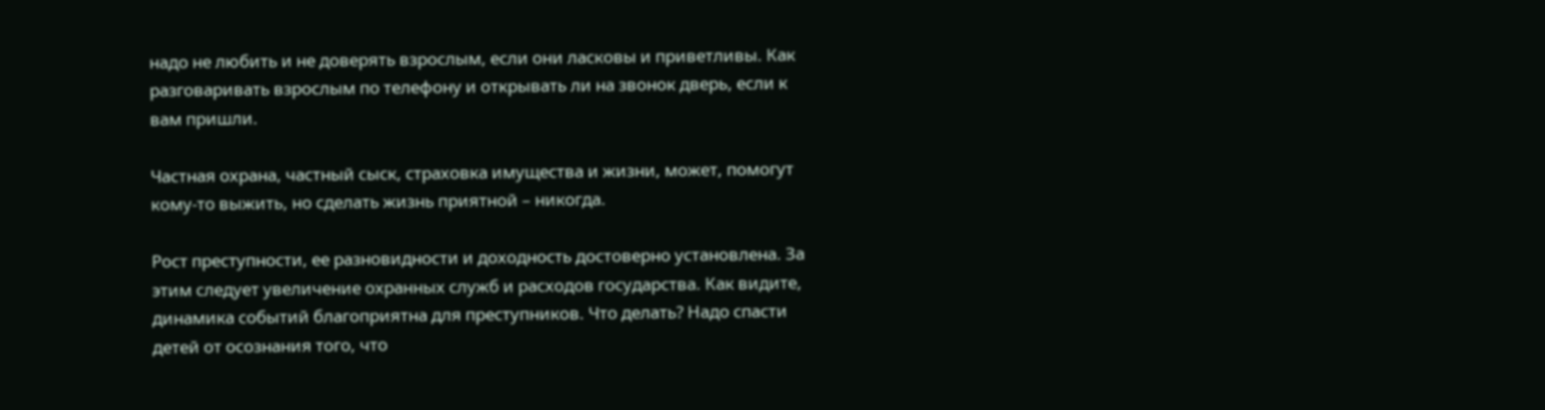надо не любить и не доверять взрослым, если они ласковы и приветливы. Как разговаривать взрослым по телефону и открывать ли на звонок дверь, если к вам пришли.

Частная охрана, частный сыск, страховка имущества и жизни, может, помогут кому-то выжить, но сделать жизнь приятной – никогда.

Рост преступности, ее разновидности и доходность достоверно установлена. За этим следует увеличение охранных служб и расходов государства. Как видите, динамика событий благоприятна для преступников. Что делать? Надо спасти детей от осознания того, что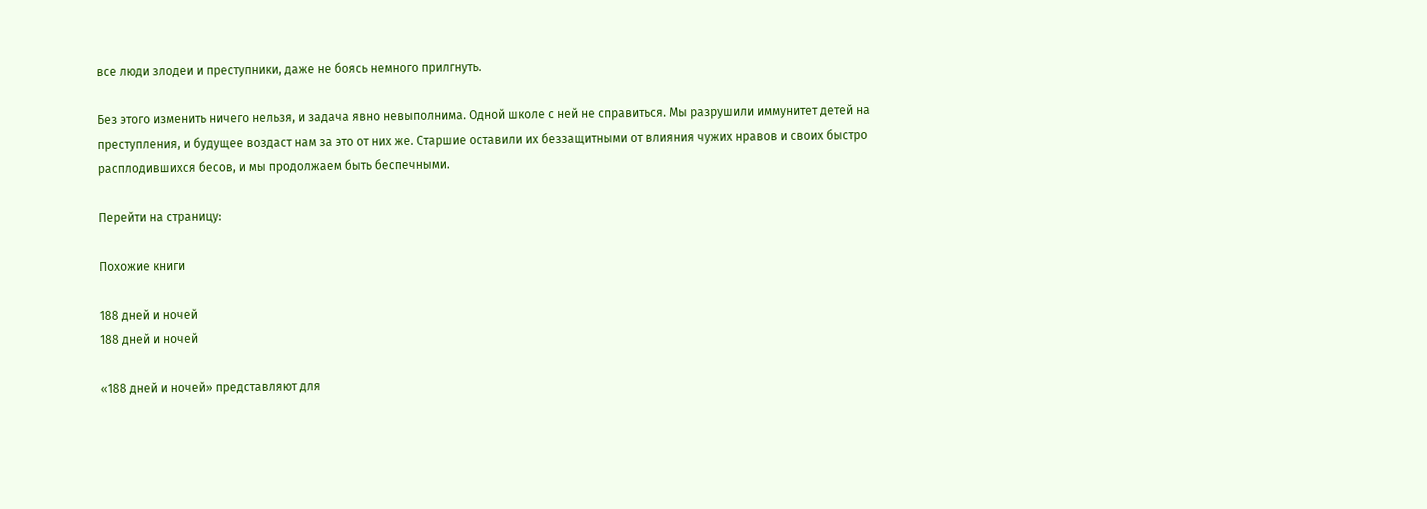все люди злодеи и преступники, даже не боясь немного прилгнуть.

Без этого изменить ничего нельзя, и задача явно невыполнима. Одной школе с ней не справиться. Мы разрушили иммунитет детей на преступления, и будущее воздаст нам за это от них же. Старшие оставили их беззащитными от влияния чужих нравов и своих быстро расплодившихся бесов, и мы продолжаем быть беспечными.

Перейти на страницу:

Похожие книги

188 дней и ночей
188 дней и ночей

«188 дней и ночей» представляют для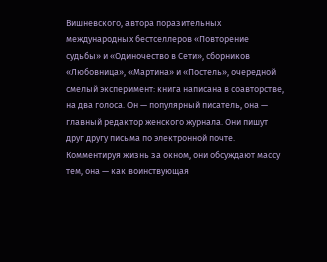Вишневского, автора поразительных международных бестселлеров «Повторение судьбы» и «Одиночество в Сети», сборников «Любовница», «Мартина» и «Постель», очередной смелый эксперимент: книга написана в соавторстве, на два голоса. Он — популярный писатель, она — главный редактор женского журнала. Они пишут друг другу письма по электронной почте. Комментируя жизнь за окном, они обсуждают массу тем, она — как воинствующая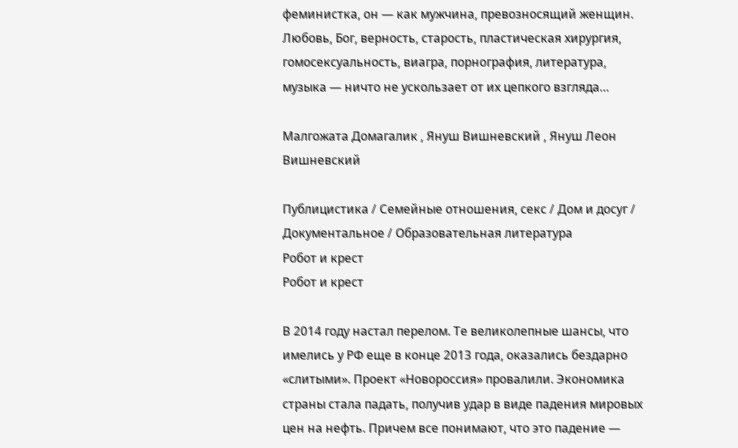феминистка, он — как мужчина, превозносящий женщин. Любовь, Бог, верность, старость, пластическая хирургия, гомосексуальность, виагра, порнография, литература, музыка — ничто не ускользает от их цепкого взгляда…

Малгожата Домагалик , Януш Вишневский , Януш Леон Вишневский

Публицистика / Семейные отношения, секс / Дом и досуг / Документальное / Образовательная литература
Робот и крест
Робот и крест

В 2014 году настал перелом. Те великолепные шансы, что имелись у РФ еще в конце 2013 года, оказались бездарно «слитыми». Проект «Новороссия» провалили. Экономика страны стала падать, получив удар в виде падения мировых цен на нефть. Причем все понимают, что это падение —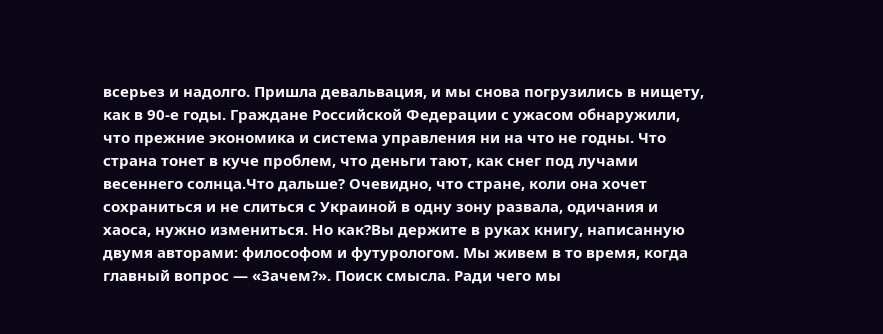всерьез и надолго. Пришла девальвация, и мы снова погрузились в нищету, как в 90-е годы. Граждане Российской Федерации с ужасом обнаружили, что прежние экономика и система управления ни на что не годны. Что страна тонет в куче проблем, что деньги тают, как снег под лучами весеннего солнца.Что дальше? Очевидно, что стране, коли она хочет сохраниться и не слиться с Украиной в одну зону развала, одичания и хаоса, нужно измениться. Но как?Вы держите в руках книгу, написанную двумя авторами: философом и футурологом. Мы живем в то время, когда главный вопрос — «Зачем?». Поиск смысла. Ради чего мы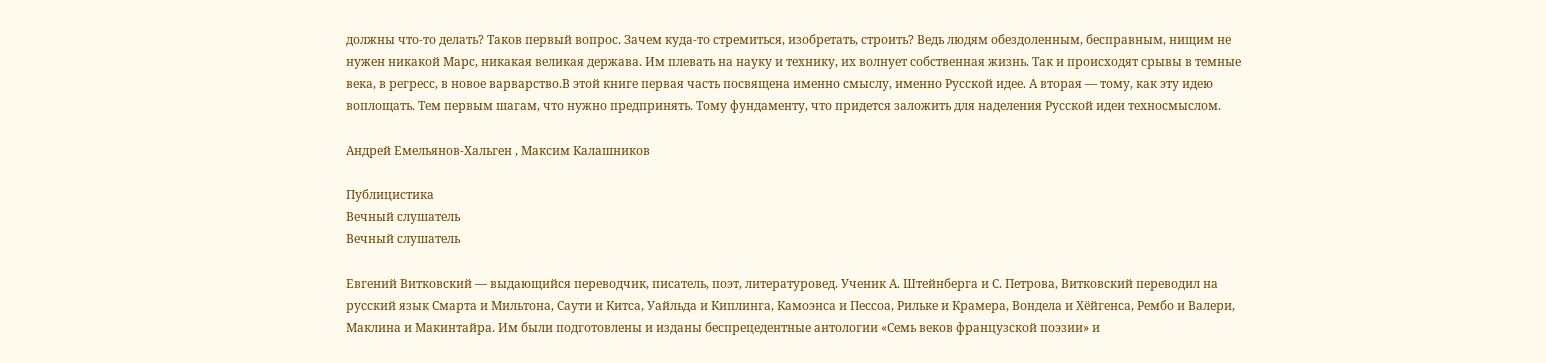должны что-то делать? Таков первый вопрос. Зачем куда-то стремиться, изобретать, строить? Ведь людям обездоленным, бесправным, нищим не нужен никакой Марс, никакая великая держава. Им плевать на науку и технику, их волнует собственная жизнь. Так и происходят срывы в темные века, в регресс, в новое варварство.В этой книге первая часть посвящена именно смыслу, именно Русской идее. А вторая — тому, как эту идею воплощать. Тем первым шагам, что нужно предпринять. Тому фундаменту, что придется заложить для наделения Русской идеи техносмыслом.

Андрей Емельянов-Хальген , Максим Калашников

Публицистика
Вечный слушатель
Вечный слушатель

Евгений Витковский — выдающийся переводчик, писатель, поэт, литературовед. Ученик А. Штейнберга и С. Петрова, Витковский переводил на русский язык Смарта и Мильтона, Саути и Китса, Уайльда и Киплинга, Камоэнса и Пессоа, Рильке и Крамера, Вондела и Хёйгенса, Рембо и Валери, Маклина и Макинтайра. Им были подготовлены и изданы беспрецедентные антологии «Семь веков французской поэзии» и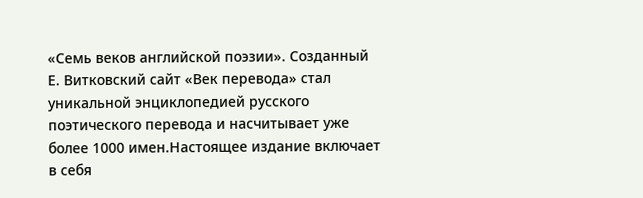«Семь веков английской поэзии». Созданный Е. Витковский сайт «Век перевода» стал уникальной энциклопедией русского поэтического перевода и насчитывает уже более 1000 имен.Настоящее издание включает в себя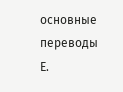основные переводы Е.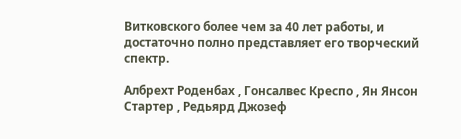Витковского более чем за 40 лет работы, и достаточно полно представляет его творческий спектр.

Албрехт Роденбах , Гонсалвес Креспо , Ян Янсон Стартер , Редьярд Джозеф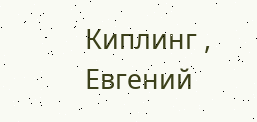Киплинг , Евгений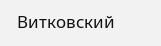Витковский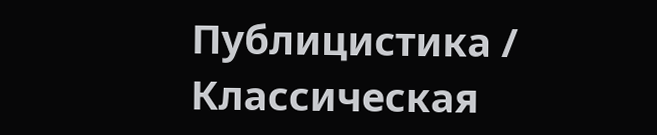Публицистика / Классическая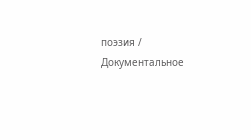поэзия / Документальное